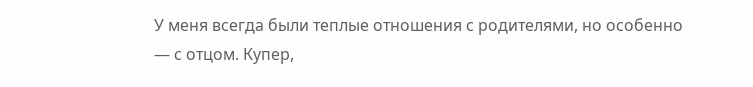У меня всегда были теплые отношения с родителями, но особенно — с отцом. Купер,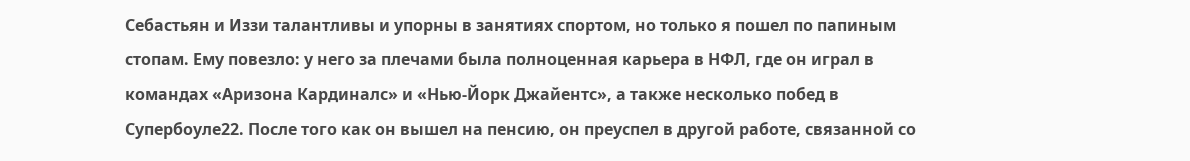Себастьян и Иззи талантливы и упорны в занятиях спортом, но только я пошел по папиным стопам. Ему повезло: у него за плечами была полноценная карьера в НФЛ, где он играл в командах «Аризона Кардиналс» и «Нью-Йорк Джайентс», а также несколько побед в Супербоуле22. После того как он вышел на пенсию, он преуспел в другой работе, связанной со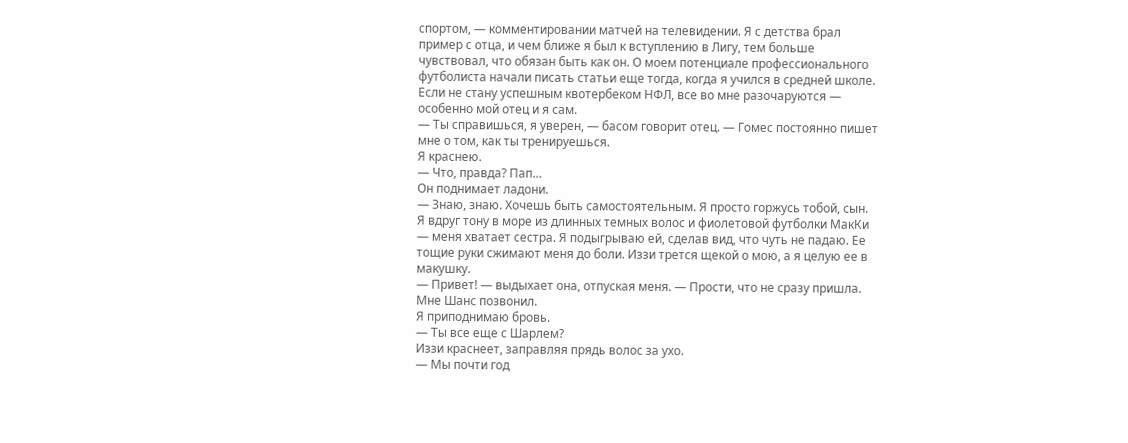спортом, — комментировании матчей на телевидении. Я с детства брал пример с отца, и чем ближе я был к вступлению в Лигу, тем больше чувствовал, что обязан быть как он. О моем потенциале профессионального футболиста начали писать статьи еще тогда, когда я учился в средней школе. Если не стану успешным квотербеком НФЛ, все во мне разочаруются — особенно мой отец и я сам.
— Ты справишься, я уверен, — басом говорит отец. — Гомес постоянно пишет мне о том, как ты тренируешься.
Я краснею.
— Что, правда? Пап…
Он поднимает ладони.
— Знаю, знаю. Хочешь быть самостоятельным. Я просто горжусь тобой, сын.
Я вдруг тону в море из длинных темных волос и фиолетовой футболки МакКи — меня хватает сестра. Я подыгрываю ей, сделав вид, что чуть не падаю. Ее тощие руки сжимают меня до боли. Иззи трется щекой о мою, а я целую ее в макушку.
— Привет! — выдыхает она, отпуская меня. — Прости, что не сразу пришла. Мне Шанс позвонил.
Я приподнимаю бровь.
— Ты все еще с Шарлем?
Иззи краснеет, заправляя прядь волос за ухо.
— Мы почти год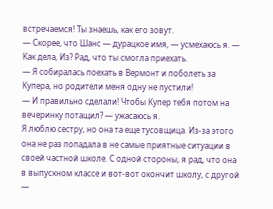встречаемся! Ты знаешь, как его зовут.
— Скорее, что Шанс — дурацкое имя, — усмехаюсь я. — Как дела, Из? Рад, что ты смогла приехать.
— Я собиралась поехать в Вермонт и поболеть за Купера, но родители меня одну не пустили!
— И правильно сделали! Чтобы Купер тебя потом на вечеринку потащил? — ужасаюсь я.
Я люблю сестру, но она та еще тусовщица. Из-за этого она не раз попадала в не самые приятные ситуации в своей частной школе. С одной стороны, я рад, что она в выпускном классе и вот-вот окончит школу, с другой —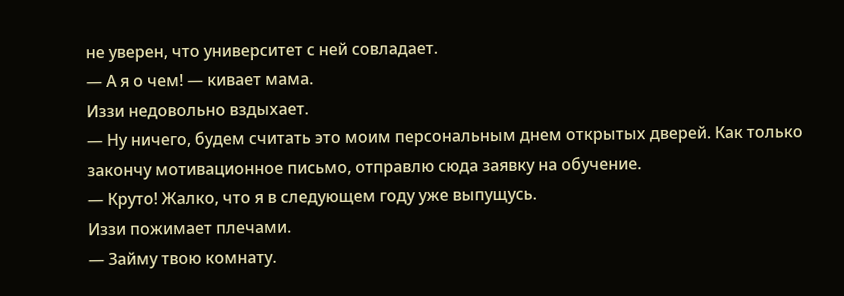не уверен, что университет с ней совладает.
— А я о чем! — кивает мама.
Иззи недовольно вздыхает.
— Ну ничего, будем считать это моим персональным днем открытых дверей. Как только закончу мотивационное письмо, отправлю сюда заявку на обучение.
— Круто! Жалко, что я в следующем году уже выпущусь.
Иззи пожимает плечами.
— Займу твою комнату.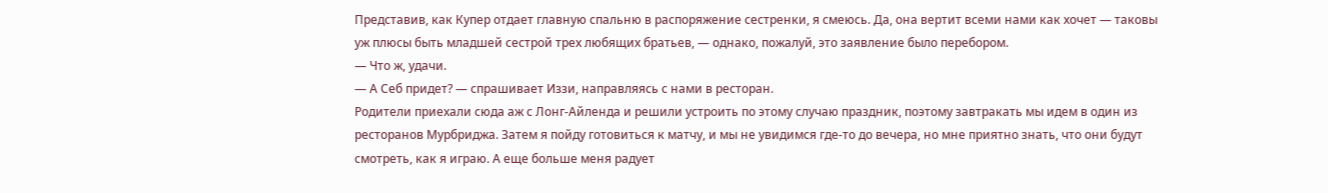Представив, как Купер отдает главную спальню в распоряжение сестренки, я смеюсь. Да, она вертит всеми нами как хочет — таковы уж плюсы быть младшей сестрой трех любящих братьев, — однако, пожалуй, это заявление было перебором.
— Что ж, удачи.
— А Себ придет? — спрашивает Иззи, направляясь с нами в ресторан.
Родители приехали сюда аж с Лонг-Айленда и решили устроить по этому случаю праздник, поэтому завтракать мы идем в один из ресторанов Мурбриджа. Затем я пойду готовиться к матчу, и мы не увидимся где-то до вечера, но мне приятно знать, что они будут смотреть, как я играю. А еще больше меня радует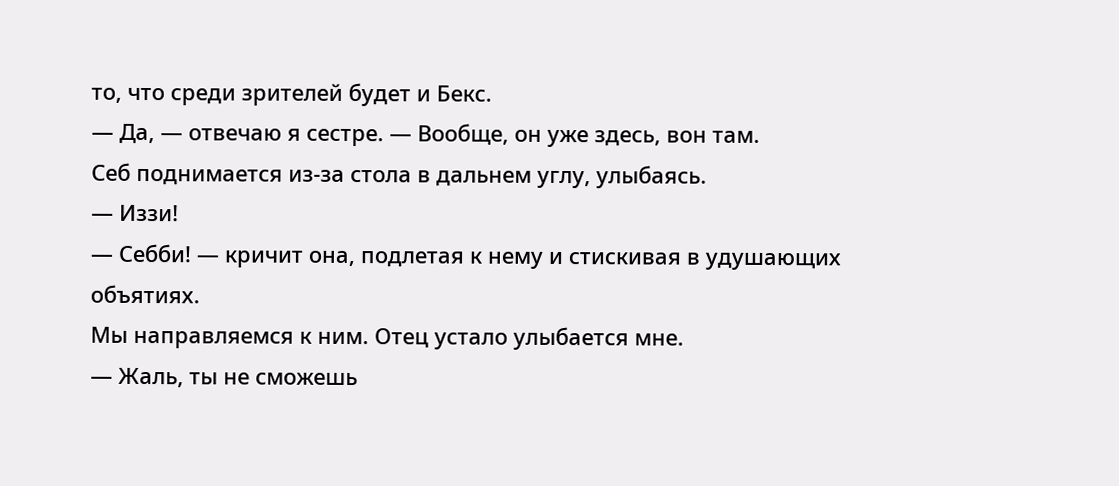то, что среди зрителей будет и Бекс.
— Да, — отвечаю я сестре. — Вообще, он уже здесь, вон там.
Себ поднимается из-за стола в дальнем углу, улыбаясь.
— Иззи!
— Себби! — кричит она, подлетая к нему и стискивая в удушающих объятиях.
Мы направляемся к ним. Отец устало улыбается мне.
— Жаль, ты не сможешь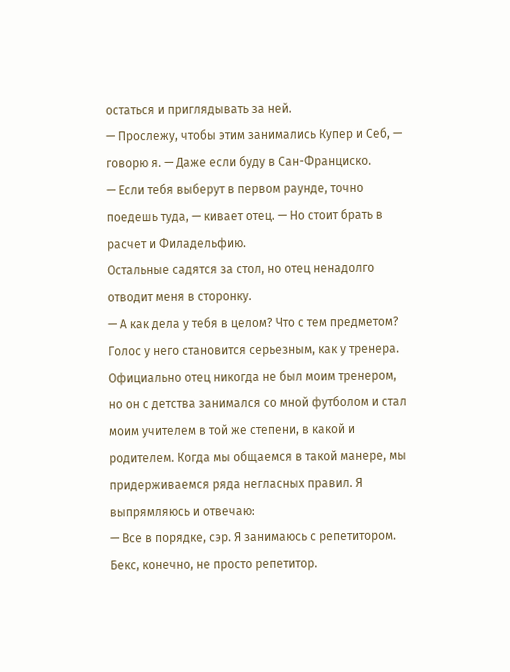остаться и приглядывать за ней.
— Прослежу, чтобы этим занимались Купер и Себ, — говорю я. — Даже если буду в Сан-Франциско.
— Если тебя выберут в первом раунде, точно поедешь туда, — кивает отец. — Но стоит брать в расчет и Филадельфию.
Остальные садятся за стол, но отец ненадолго отводит меня в сторонку.
— А как дела у тебя в целом? Что с тем предметом?
Голос у него становится серьезным, как у тренера. Официально отец никогда не был моим тренером, но он с детства занимался со мной футболом и стал моим учителем в той же степени, в какой и родителем. Когда мы общаемся в такой манере, мы придерживаемся ряда негласных правил. Я выпрямляюсь и отвечаю:
— Все в порядке, сэр. Я занимаюсь с репетитором.
Бекс, конечно, не просто репетитор.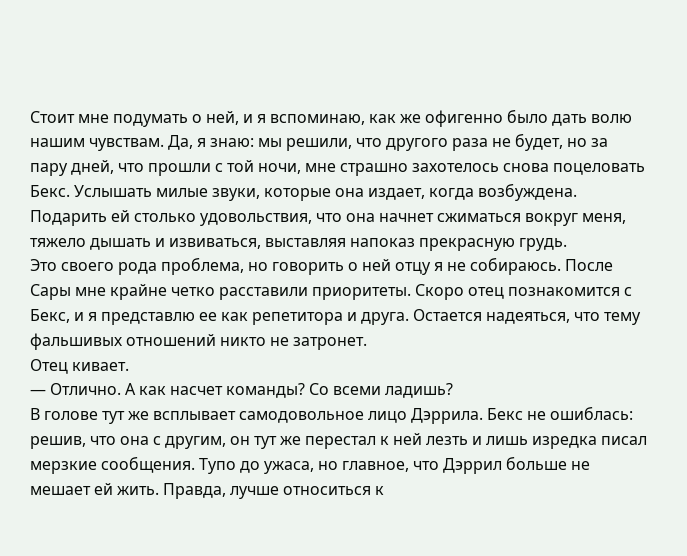Стоит мне подумать о ней, и я вспоминаю, как же офигенно было дать волю нашим чувствам. Да, я знаю: мы решили, что другого раза не будет, но за пару дней, что прошли с той ночи, мне страшно захотелось снова поцеловать Бекс. Услышать милые звуки, которые она издает, когда возбуждена. Подарить ей столько удовольствия, что она начнет сжиматься вокруг меня, тяжело дышать и извиваться, выставляя напоказ прекрасную грудь.
Это своего рода проблема, но говорить о ней отцу я не собираюсь. После Сары мне крайне четко расставили приоритеты. Скоро отец познакомится с Бекс, и я представлю ее как репетитора и друга. Остается надеяться, что тему фальшивых отношений никто не затронет.
Отец кивает.
— Отлично. А как насчет команды? Со всеми ладишь?
В голове тут же всплывает самодовольное лицо Дэррила. Бекс не ошиблась: решив, что она с другим, он тут же перестал к ней лезть и лишь изредка писал мерзкие сообщения. Тупо до ужаса, но главное, что Дэррил больше не мешает ей жить. Правда, лучше относиться к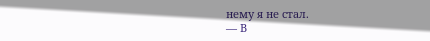нему я не стал.
— В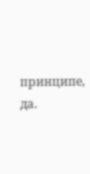принципе, да.